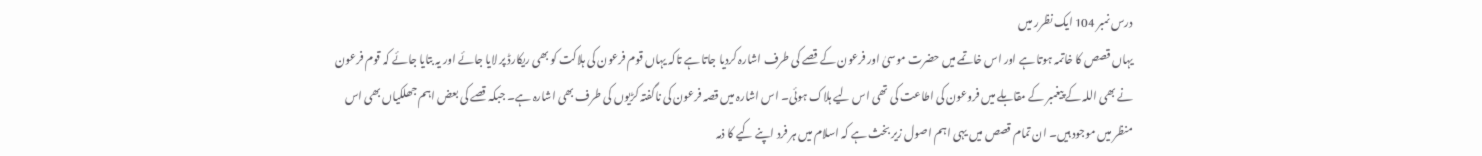درس نمبر 104 ایک نظرر میں
یہاں قصص کا خاتمہ ہوتا ہے اور اس خاتمے میں حضرت موسیٰ اور فرعون کے قصے کی طرف اشارہ کردیا جاتا ہے تاکہ یہاں قوم فرعون کی ہلاکت کو بھی ریکارڈ پر لایا جائے اور یہ بتایا جائے کہ قوم فرعون نے بھی اللہ کے پیغمبر کے مقابلے میں فروعون کی اطاعت کی تھی اس لیے ہلاک ہوئی۔ اس اشارہ میں قصہ فرعون کی ناگفتہ کڑیوں کی طرف بھی اشارہ ہے۔ جبکہ قصے کی بعض اہم جھلکیاں بھی اس منظر میں موجود ہیں۔ ان تمام قصص میں یہی اہم اصول زیر بخث ہے کہ اسلام میں ہر فرد اپنے کیے کا ذمہ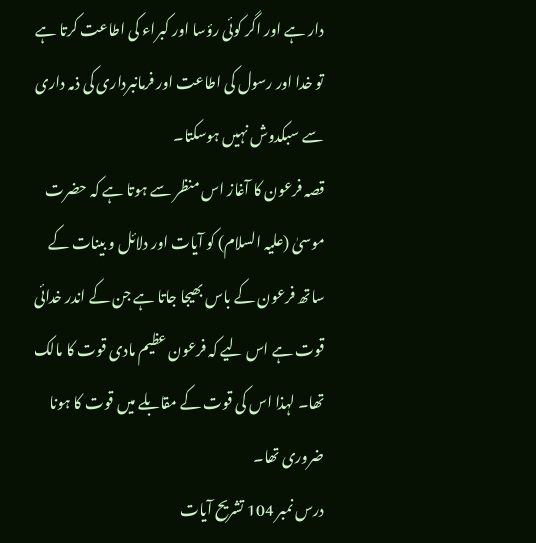دار ہے اور اگر کوئی رؤسا اور کبراء کی اطاعت کرتا ہے تو خدا اور رسول کی اطاعت اور فرمانبرداری کی ذمہ داری سے سبکدوش نہیں ہوسکتا۔
قصہ فرعون کا آغاز اس منظر سے ہوتا ہے کہ حضرت موسیٰ (علیہ السلام) کو آیات اور دلائل و بینات کے ساتھ فرعون کے باس بھیجا جاتا ہے جن کے اندر خدائی قوت ہے اس لیے کہ فرعون عظیم مادی قوت کا مالک تھا۔ لہذا اس کی قوت کے مقابلے میں قوت کا ہونا ضروری تھا۔
درس نمبر 104 تشریح آیات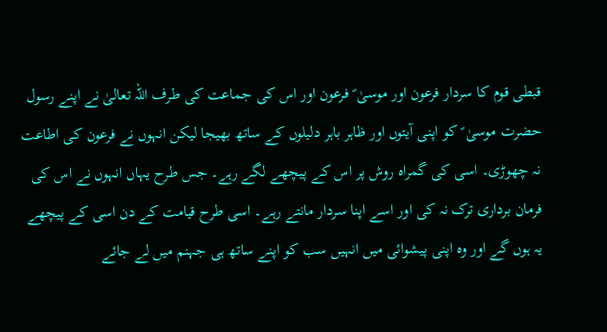قبطی قوم کا سردار فرعون اور موسیٰ ؑ فرعون اور اس کی جماعت کی طرف اللہ تعالیٰ نے اپنے رسول حضرت موسیٰ ؑ کو اپنی آیتوں اور ظاہر باہر دلیلوں کے ساتھ بھیجا لیکن انہوں نے فرعون کی اطاعت نہ چھوڑی۔ اسی کی گمراہ روش پر اس کے پیچھے لگے رہے۔ جس طرح یہاں انہوں نے اس کی فرمان برداری ترک نہ کی اور اسے اپنا سردار مانتے رہے۔ اسی طرح قیامت کے دن اسی کے پیچھے یہ ہوں گے اور وہ اپنی پیشوائی میں انہیں سب کو اپنے ساتھ ہی جہنم میں لے جائے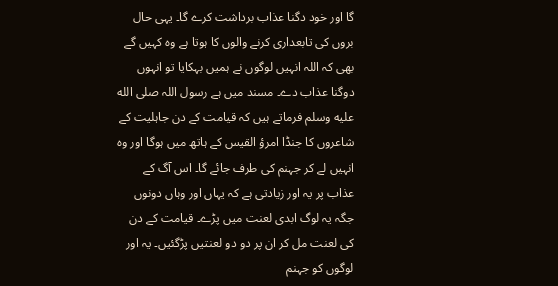گا اور خود دگنا عذاب برداشت کرے گا۔ یہی حال بروں کی تابعداری کرنے والوں کا ہوتا ہے وہ کہیں گے بھی کہ اللہ انہیں لوگوں نے ہمیں بہکایا تو انہوں دوگنا عذاب دے۔ مسند میں ہے رسول اللہ صلى الله عليه وسلم فرماتے ہیں کہ قیامت کے دن جاہلیت کے شاعروں کا جنڈا امرؤ القیس کے ہاتھ میں ہوگا اور وہ انہیں لے کر جہنم کی طرف جائے گا۔ اس آگ کے عذاب پر یہ اور زیادتی ہے کہ یہاں اور وہاں دونوں جگہ یہ لوگ ابدی لعنت میں پڑے۔ قیامت کے دن کی لعنت مل کر ان پر دو دو لعنتیں پڑگئیں۔ یہ اور لوگوں کو جہنم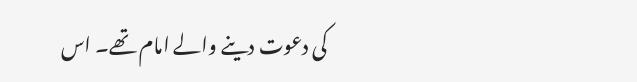کی دعوت دینے والے امام تھے۔ اس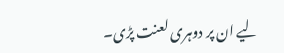لیے ان پر دوہری لعنت پڑی۔